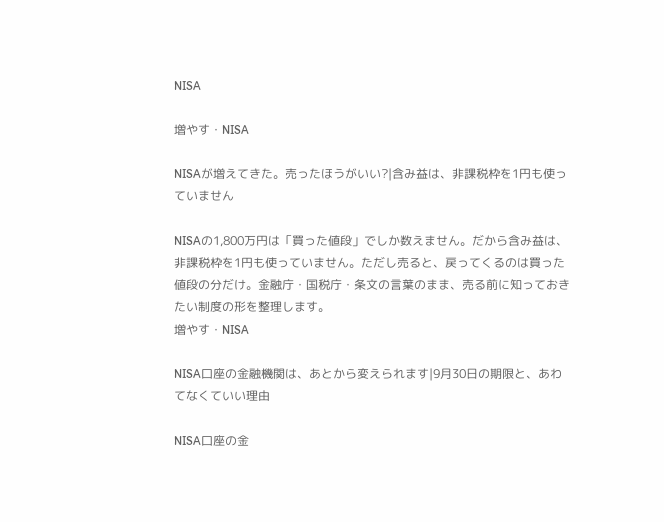NISA

増やす・NISA

NISAが増えてきた。売ったほうがいい?|含み益は、非課税枠を1円も使っていません

NISAの1,800万円は「買った値段」でしか数えません。だから含み益は、非課税枠を1円も使っていません。ただし売ると、戻ってくるのは買った値段の分だけ。金融庁・国税庁・条文の言葉のまま、売る前に知っておきたい制度の形を整理します。
増やす・NISA

NISA口座の金融機関は、あとから変えられます|9月30日の期限と、あわてなくていい理由

NISA口座の金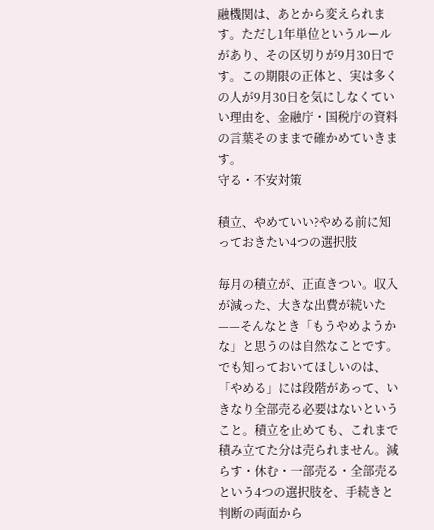融機関は、あとから変えられます。ただし1年単位というルールがあり、その区切りが9月30日です。この期限の正体と、実は多くの人が9月30日を気にしなくていい理由を、金融庁・国税庁の資料の言葉そのままで確かめていきます。
守る・不安対策

積立、やめていい?やめる前に知っておきたい4つの選択肢

毎月の積立が、正直きつい。収入が減った、大きな出費が続いた——そんなとき「もうやめようかな」と思うのは自然なことです。でも知っておいてほしいのは、「やめる」には段階があって、いきなり全部売る必要はないということ。積立を止めても、これまで積み立てた分は売られません。減らす・休む・一部売る・全部売るという4つの選択肢を、手続きと判断の両面から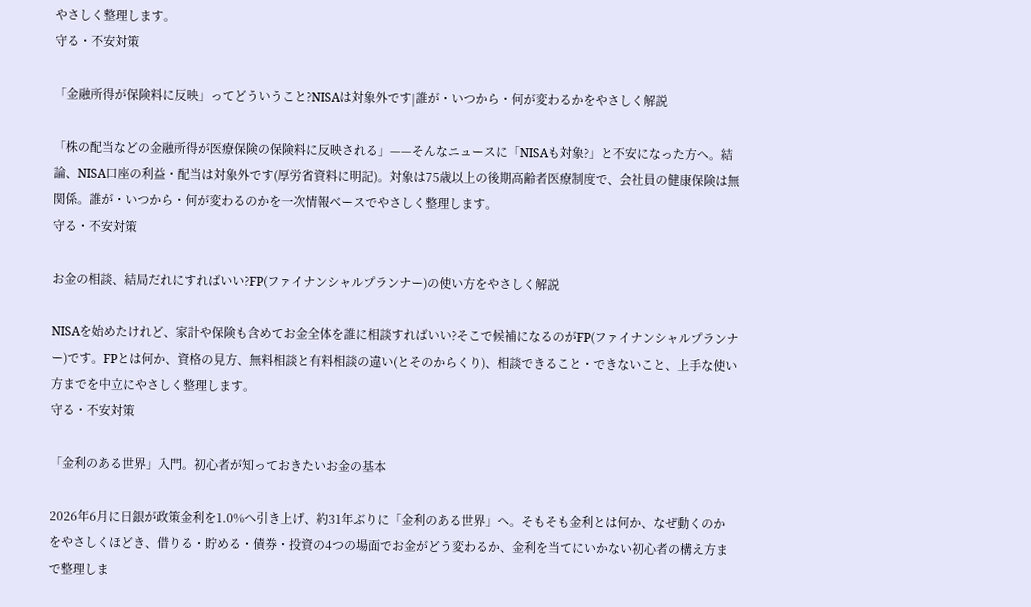やさしく整理します。
守る・不安対策

「金融所得が保険料に反映」ってどういうこと?NISAは対象外です|誰が・いつから・何が変わるかをやさしく解説

「株の配当などの金融所得が医療保険の保険料に反映される」——そんなニュースに「NISAも対象?」と不安になった方へ。結論、NISA口座の利益・配当は対象外です(厚労省資料に明記)。対象は75歳以上の後期高齢者医療制度で、会社員の健康保険は無関係。誰が・いつから・何が変わるのかを一次情報ベースでやさしく整理します。
守る・不安対策

お金の相談、結局だれにすればいい?FP(ファイナンシャルプランナー)の使い方をやさしく解説

NISAを始めたけれど、家計や保険も含めてお金全体を誰に相談すればいい?そこで候補になるのがFP(ファイナンシャルプランナー)です。FPとは何か、資格の見方、無料相談と有料相談の違い(とそのからくり)、相談できること・できないこと、上手な使い方までを中立にやさしく整理します。
守る・不安対策

「金利のある世界」入門。初心者が知っておきたいお金の基本

2026年6月に日銀が政策金利を1.0%へ引き上げ、約31年ぶりに「金利のある世界」へ。そもそも金利とは何か、なぜ動くのかをやさしくほどき、借りる・貯める・債券・投資の4つの場面でお金がどう変わるか、金利を当てにいかない初心者の構え方まで整理しま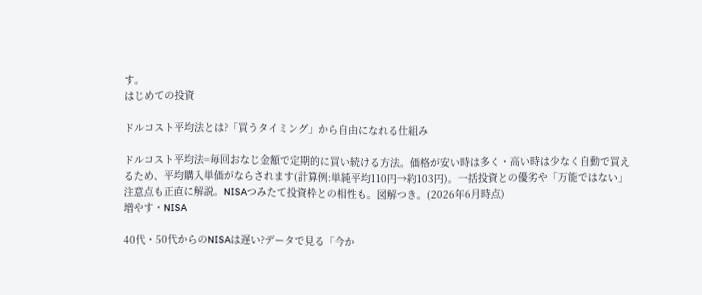す。
はじめての投資

ドルコスト平均法とは?「買うタイミング」から自由になれる仕組み

ドルコスト平均法=毎回おなじ金額で定期的に買い続ける方法。価格が安い時は多く・高い時は少なく自動で買えるため、平均購入単価がならされます(計算例:単純平均110円→約103円)。一括投資との優劣や「万能ではない」注意点も正直に解説。NISAつみたて投資枠との相性も。図解つき。(2026年6月時点)
増やす・NISA

40代・50代からのNISAは遅い?データで見る「今か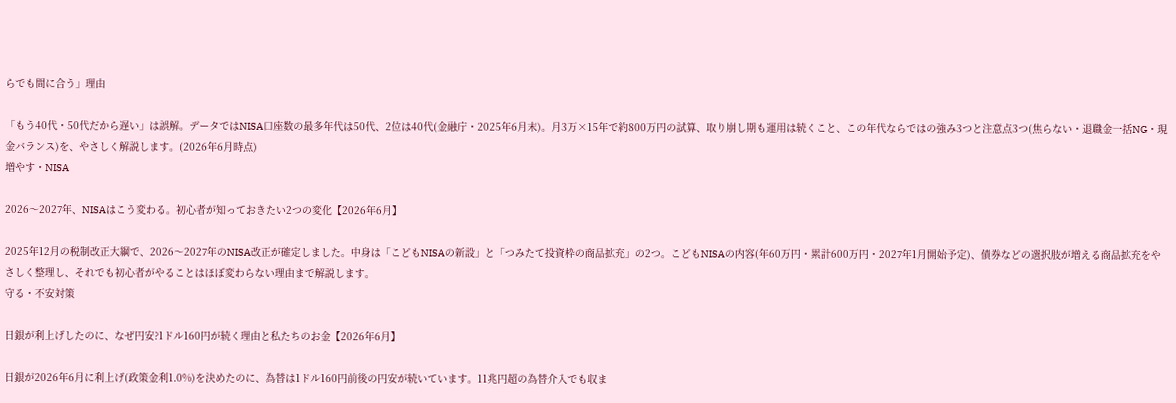らでも間に合う」理由

「もう40代・50代だから遅い」は誤解。データではNISA口座数の最多年代は50代、2位は40代(金融庁・2025年6月末)。月3万×15年で約800万円の試算、取り崩し期も運用は続くこと、この年代ならではの強み3つと注意点3つ(焦らない・退職金一括NG・現金バランス)を、やさしく解説します。(2026年6月時点)
増やす・NISA

2026〜2027年、NISAはこう変わる。初心者が知っておきたい2つの変化【2026年6月】

2025年12月の税制改正大綱で、2026〜2027年のNISA改正が確定しました。中身は「こどもNISAの新設」と「つみたて投資枠の商品拡充」の2つ。こどもNISAの内容(年60万円・累計600万円・2027年1月開始予定)、債券などの選択肢が増える商品拡充をやさしく整理し、それでも初心者がやることはほぼ変わらない理由まで解説します。
守る・不安対策

日銀が利上げしたのに、なぜ円安?1ドル160円が続く理由と私たちのお金【2026年6月】

日銀が2026年6月に利上げ(政策金利1.0%)を決めたのに、為替は1ドル160円前後の円安が続いています。11兆円超の為替介入でも収ま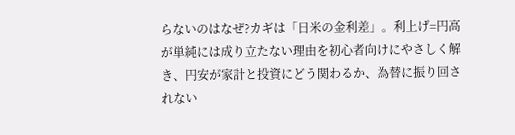らないのはなぜ?カギは「日米の金利差」。利上げ=円高が単純には成り立たない理由を初心者向けにやさしく解き、円安が家計と投資にどう関わるか、為替に振り回されない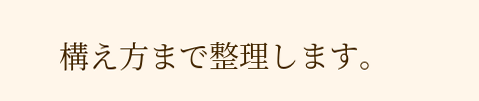構え方まで整理します。